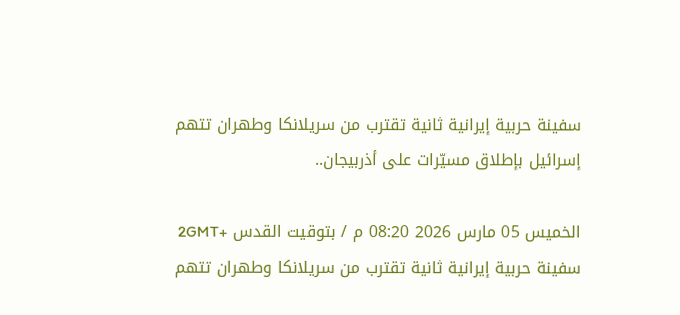سفينة حربية إيرانية ثانية تقترب من سريلانكا وطهران تتهم إسرائيل بإطلاق مسيّرات على أذربيجان..

الخميس 05 مارس 2026 08:20 م / بتوقيت القدس +2GMT
سفينة حربية إيرانية ثانية تقترب من سريلانكا وطهران تتهم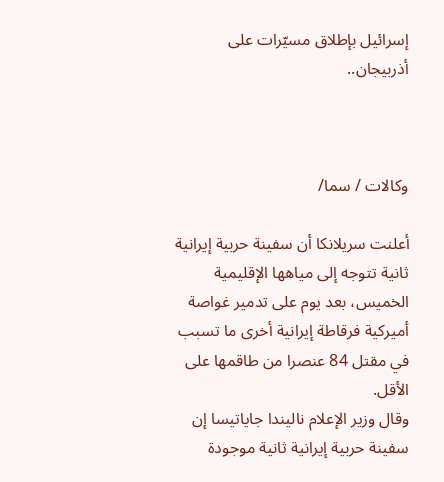إسرائيل بإطلاق مسيّرات على أذربيجان..



وكالات / سما/

أعلنت سريلانكا أن سفينة حربية إيرانية ثانية تتوجه إلى مياهها الإقليمية الخميس، بعد يوم على تدمير غواصة أميركية فرقاطة إيرانية أخرى ما تسبب في مقتل 84 عنصرا من طاقمها على الأقل.
وقال وزير الإعلام ناليندا جاياتيسا إن سفينة حربية إيرانية ثانية موجودة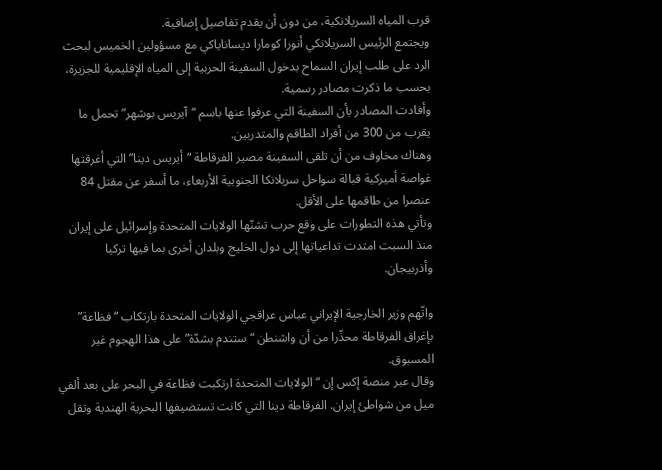قرب المياه السريلانكية، من دون أن يقدم تفاصيل إضافية.
ويجتمع الرئيس السريلانكي أنورا كومارا ديساناياكي مع مسؤولين الخميس لبحث الرد على طلب إيران السماح بدخول السفينة الحربية إلى المياه الإقليمية للجزيرة، بحسب ما ذكرت مصادر رسمية.
وأفادت المصادر بأن السفينة التي عرفوا عنها باسم “آيريس بوشهر” تحمل ما يقرب من 300 من أفراد الطاقم والمتدربين.
وهناك مخاوف من أن تلقى السفينة مصير الفرقاطة “أيريس دينا” التي أغرقتها غواصة أميركية قبالة سواحل سريلانكا الجنوبية الأربعاء، ما أسفر عن مقتل 84 عنصرا من طاقمها على الأقل.
وتأتي هذه التطورات على وقع حرب تشنّها الولايات المتحدة وإسرائيل على إيران منذ السبت امتدت تداعياتها إلى دول الخليج وبلدان أخرى بما فيها تركيا وأذربيجان.

واتّهم وزير الخارجية الإيراني عباس عراقجي الولايات المتحدة بارتكاب “فظاعة” بإغراق الفرقاطة محذّرا من أن واشنطن “ستندم بشدّة” على هذا الهجوم غير المسبوق.
وقال عبر منصة إكس إن “الولايات المتحدة ارتكبت فظاعة في البحر على بعد ألفي ميل من شواطئ إيران. الفرقاطة دينا التي كانت تستضيفها البحرية الهندية وتقل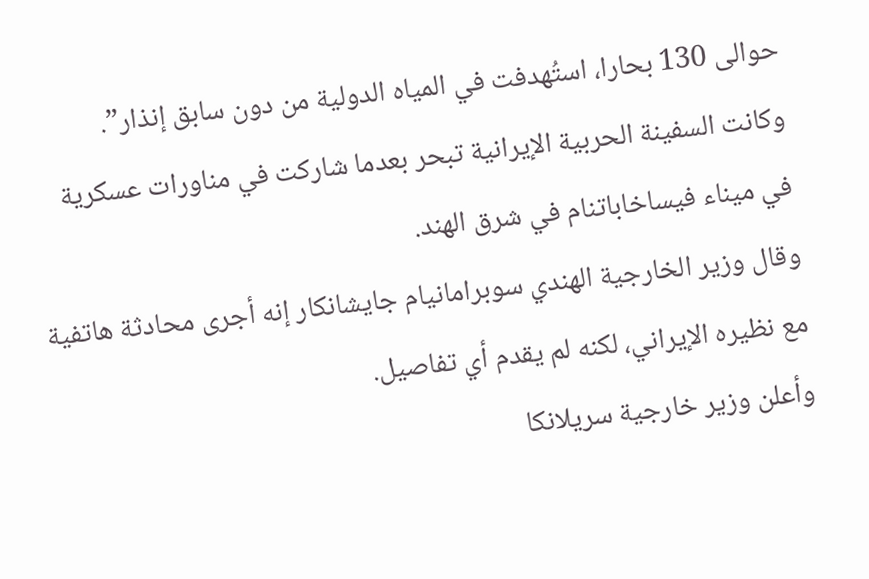حوالى 130 بحارا، استُهدفت في المياه الدولية من دون سابق إنذار”.
وكانت السفينة الحربية الإيرانية تبحر بعدما شاركت في مناورات عسكرية في ميناء فيساخاباتنام في شرق الهند.
وقال وزير الخارجية الهندي سوبرامانيام جايشانكار إنه أجرى محادثة هاتفية مع نظيره الإيراني، لكنه لم يقدم أي تفاصيل.
وأعلن وزير خارجية سريلانكا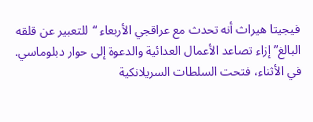فيجيتا هيراث أنه تحدث مع عراقجي الأربعاء “للتعبير عن قلقه البالغ” إزاء تصاعد الأعمال العدائية والدعوة إلى حوار دبلوماسي.
في الأثناء، فتحت السلطات السريلانكية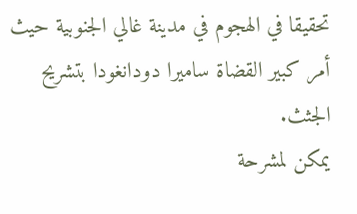تحقيقا في الهجوم في مدينة غالي الجنوبية حيث أمر كبير القضاة ساميرا دودانغودا بتشريح الجثث.
يمكن لمشرحة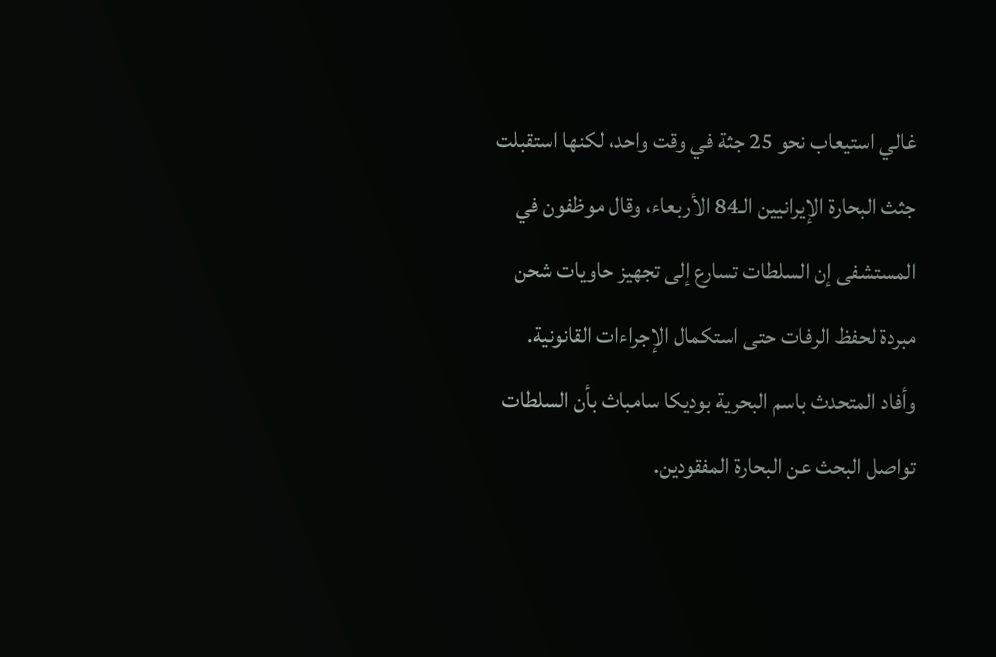غالي استيعاب نحو 25 جثة في وقت واحد، لكنها استقبلت جثث البحارة الإيرانيين الـ84 الأربعاء، وقال موظفون في المستشفى إن السلطات تسارع إلى تجهيز حاويات شحن مبردة لحفظ الرفات حتى استكمال الإجراءات القانونية.
وأفاد المتحدث باسم البحرية بوديكا سامباث بأن السلطات تواصل البحث عن البحارة المفقودين.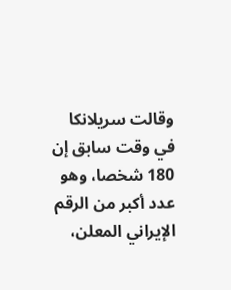وقالت سريلانكا في وقت سابق إن 180 شخصا، وهو عدد أكبر من الرقم الإيراني المعلن،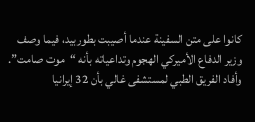كانوا على متن السفينة عندما أصيبت بطوربيد، فيما وصف وزير الدفاع الأميركي الهجوم وتداعياته بأنه “موت صامت”.
وأفاد الفريق الطبي لمستشفى غالي بأن 32 إيرانيا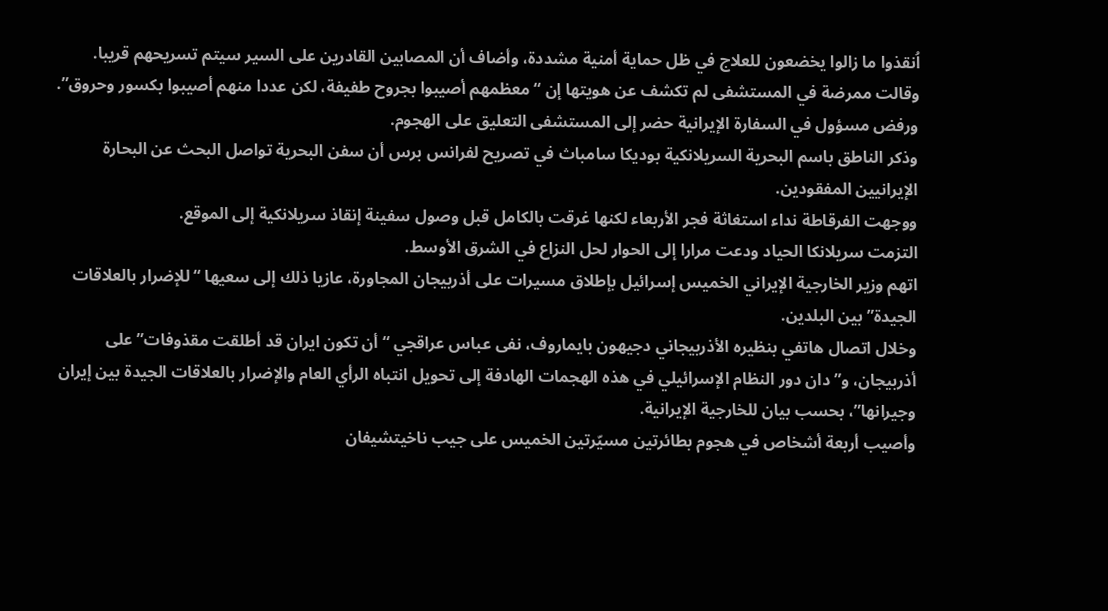اُنقذوا ما زالوا يخضعون للعلاج في ظل حماية أمنية مشددة، وأضاف أن المصابين القادرين على السير سيتم تسريحهم قريبا.
وقالت ممرضة في المستشفى لم تكشف عن هويتها إن “معظمهم أصيبوا بجروح طفيفة، لكن عددا منهم أصيبوا بكسور وحروق”.
ورفض مسؤول في السفارة الإيرانية حضر إلى المستشفى التعليق على الهجوم.
وذكر الناطق باسم البحرية السريلانكية بوديكا سامباث في تصريح لفرانس برس أن سفن البحرية تواصل البحث عن البحارة الإيرانيين المفقودين.
ووجهت الفرقاطة نداء استغاثة فجر الأربعاء لكنها غرقت بالكامل قبل وصول سفينة إنقاذ سريلانكية إلى الموقع.
التزمت سريلانكا الحياد ودعت مرارا إلى الحوار لحل النزاع في الشرق الأوسط.
اتهم وزير الخارجية الإيراني الخميس إسرائيل بإطلاق مسيرات على أذربيجان المجاورة، عازيا ذلك إلى سعيها “للإضرار بالعلاقات الجيدة” بين البلدين.
وخلال اتصال هاتفي بنظيره الأذربيجاني دجيهون بايماروف، نفى عباس عراقجي “أن تكون ايران قد أطلقت مقذوفات” على أذربيجان، و”دان دور النظام الإسرائيلي في هذه الهجمات الهادفة إلى تحويل انتباه الرأي العام والإضرار بالعلاقات الجيدة بين إيران وجيرانها”، بحسب بيان للخارجية الإيرانية.
وأصيب أربعة أشخاص في هجوم بطائرتين مسيّرتين الخميس على جيب ناخيتشيفان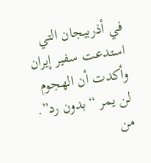في أذربيجان التي استدعت سفير إيران وأكدت أن الهجوم لن يمر “بدون رد”.
من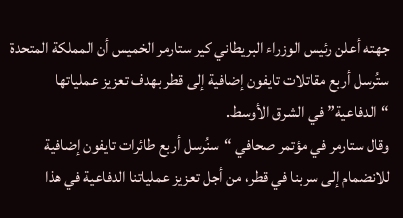جهته أعلن رئيس الوزراء البريطاني كير ستارمر الخميس أن المملكة المتحدة ستُرسل أربع مقاتلات تايفون إضافية إلى قطر بهدف تعزيز عملياتها “الدفاعية” في الشرق الأوسط.
وقال ستارمر في مؤتمر صحافي “سنُرسل أربع طائرات تايفون إضافية للانضمام إلى سربنا في قطر، من أجل تعزيز عملياتنا الدفاعية في هذا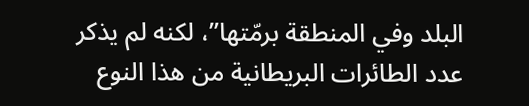البلد وفي المنطقة برمّتها”، لكنه لم يذكر عدد الطائرات البريطانية من هذا النوع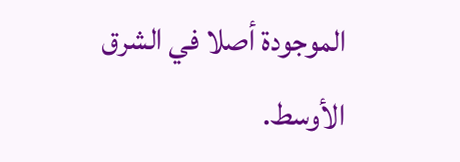الموجودة أصلا في الشرق الأوسط.